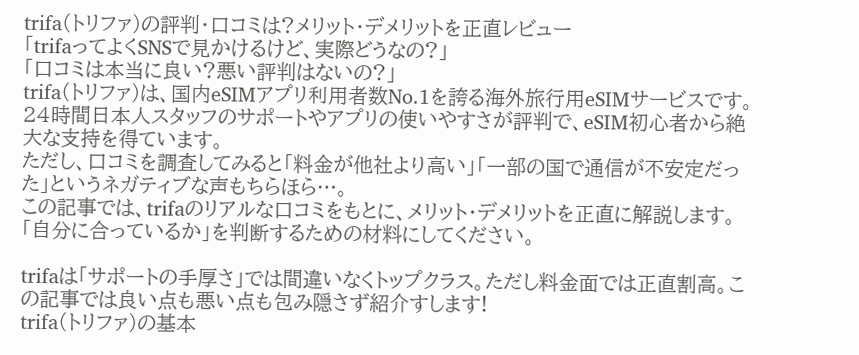trifa(トリファ)の評判・口コミは?メリット・デメリットを正直レビュー
「trifaってよくSNSで見かけるけど、実際どうなの?」
「口コミは本当に良い?悪い評判はないの?」
trifa(トリファ)は、国内eSIMアプリ利用者数No.1を誇る海外旅行用eSIMサービスです。
24時間日本人スタッフのサポートやアプリの使いやすさが評判で、eSIM初心者から絶大な支持を得ています。
ただし、口コミを調査してみると「料金が他社より高い」「一部の国で通信が不安定だった」というネガティブな声もちらほら…。
この記事では、trifaのリアルな口コミをもとに、メリット・デメリットを正直に解説します。
「自分に合っているか」を判断するための材料にしてください。

trifaは「サポートの手厚さ」では間違いなくトップクラス。ただし料金面では正直割高。この記事では良い点も悪い点も包み隠さず紹介すします!
trifa(トリファ)の基本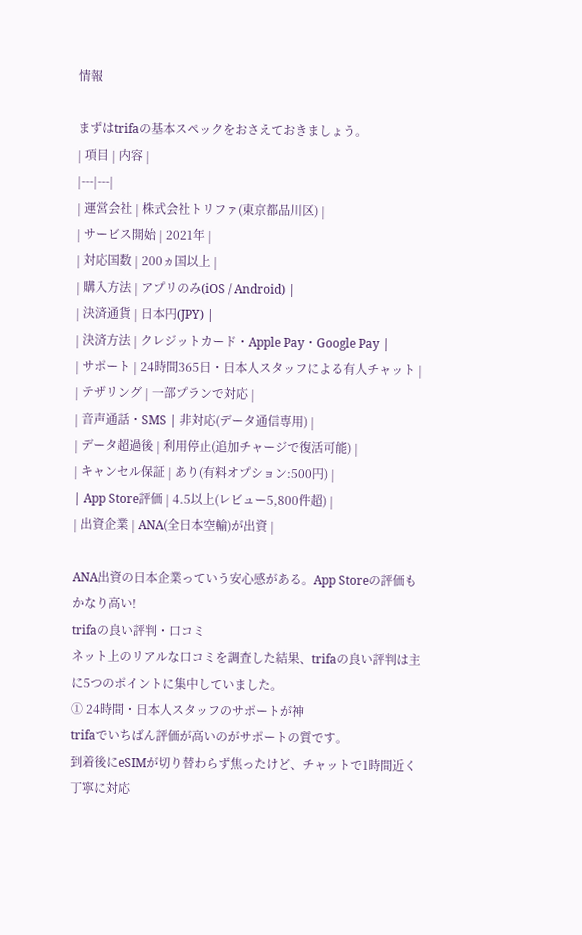情報

まずはtrifaの基本スペックをおさえておきましょう。
| 項目 | 内容 |
|---|---|
| 運営会社 | 株式会社トリファ(東京都品川区) |
| サービス開始 | 2021年 |
| 対応国数 | 200ヵ国以上 |
| 購入方法 | アプリのみ(iOS / Android) |
| 決済通貨 | 日本円(JPY) |
| 決済方法 | クレジットカード・Apple Pay・Google Pay |
| サポート | 24時間365日・日本人スタッフによる有人チャット |
| テザリング | 一部プランで対応 |
| 音声通話・SMS | 非対応(データ通信専用) |
| データ超過後 | 利用停止(追加チャージで復活可能) |
| キャンセル保証 | あり(有料オプション:500円) |
| App Store評価 | 4.5以上(レビュー5,800件超) |
| 出資企業 | ANA(全日本空輸)が出資 |

ANA出資の日本企業っていう安心感がある。App Storeの評価もかなり高い!
trifaの良い評判・口コミ
ネット上のリアルな口コミを調査した結果、trifaの良い評判は主に5つのポイントに集中していました。
① 24時間・日本人スタッフのサポートが神
trifaでいちばん評価が高いのがサポートの質です。
到着後にeSIMが切り替わらず焦ったけど、チャットで1時間近く丁寧に対応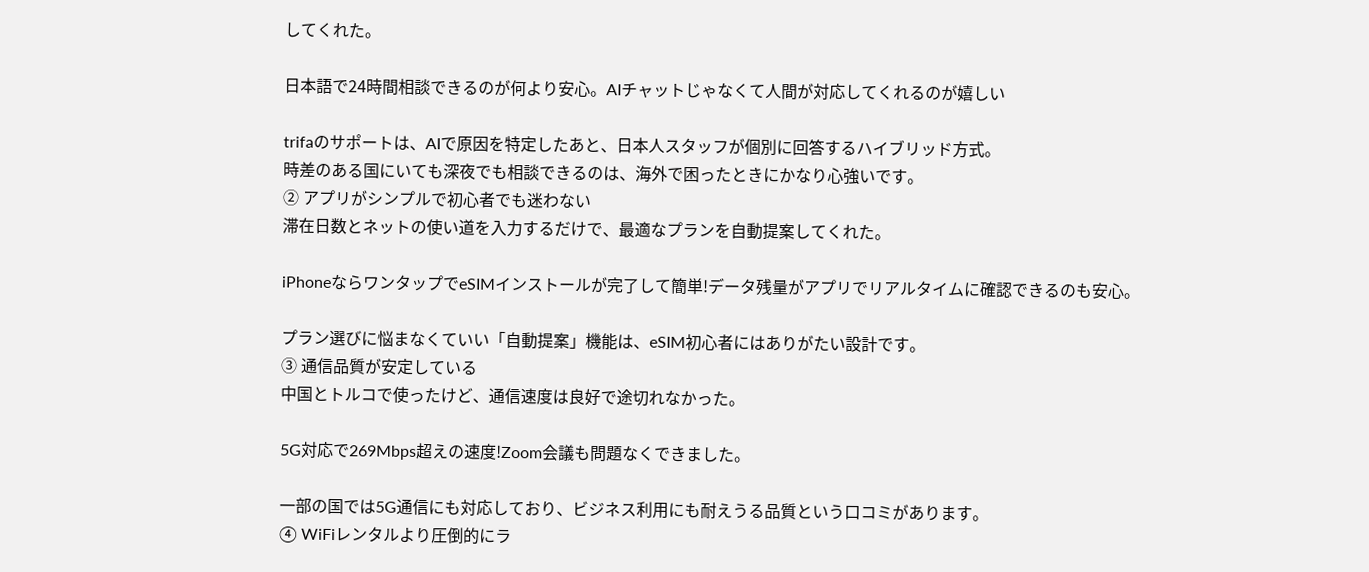してくれた。

日本語で24時間相談できるのが何より安心。AIチャットじゃなくて人間が対応してくれるのが嬉しい

trifaのサポートは、AIで原因を特定したあと、日本人スタッフが個別に回答するハイブリッド方式。
時差のある国にいても深夜でも相談できるのは、海外で困ったときにかなり心強いです。
② アプリがシンプルで初心者でも迷わない
滞在日数とネットの使い道を入力するだけで、最適なプランを自動提案してくれた。

iPhoneならワンタップでeSIMインストールが完了して簡単!データ残量がアプリでリアルタイムに確認できるのも安心。

プラン選びに悩まなくていい「自動提案」機能は、eSIM初心者にはありがたい設計です。
③ 通信品質が安定している
中国とトルコで使ったけど、通信速度は良好で途切れなかった。

5G対応で269Mbps超えの速度!Zoom会議も問題なくできました。

一部の国では5G通信にも対応しており、ビジネス利用にも耐えうる品質という口コミがあります。
④ WiFiレンタルより圧倒的にラ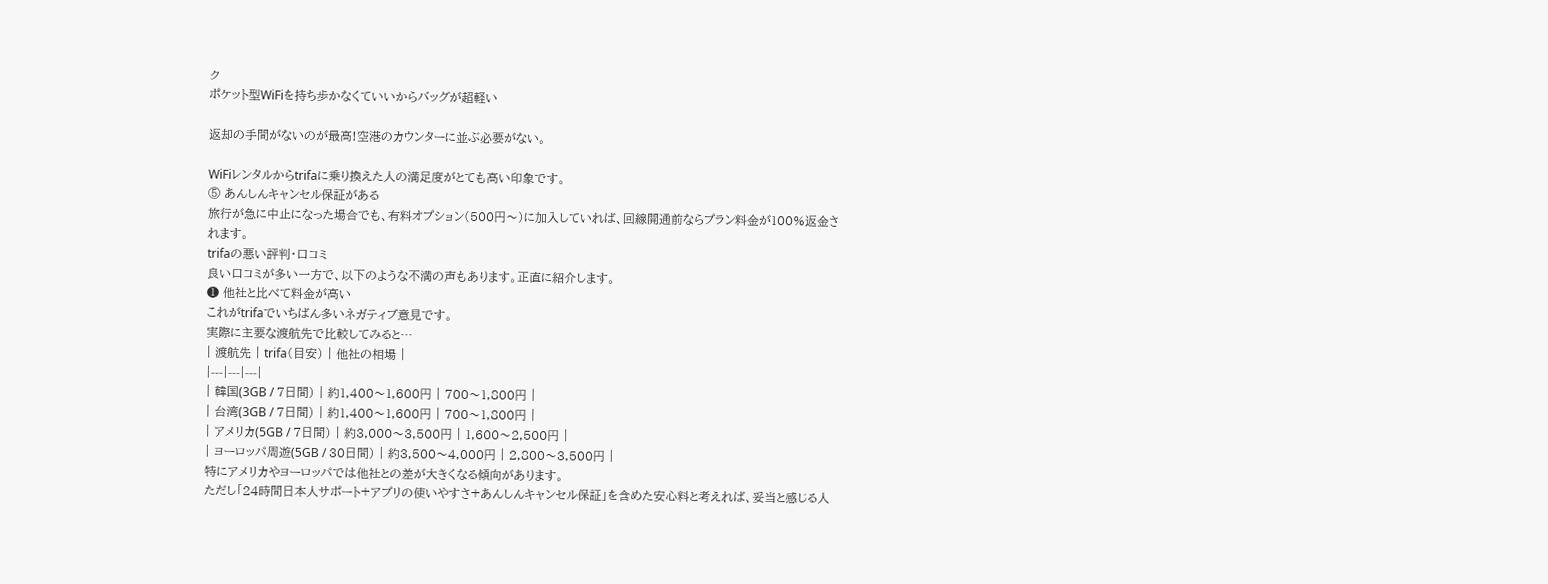ク
ポケット型WiFiを持ち歩かなくていいからバッグが超軽い

返却の手間がないのが最高!空港のカウンターに並ぶ必要がない。

WiFiレンタルからtrifaに乗り換えた人の満足度がとても高い印象です。
⑤ あんしんキャンセル保証がある
旅行が急に中止になった場合でも、有料オプション(500円〜)に加入していれば、回線開通前ならプラン料金が100%返金されます。
trifaの悪い評判・口コミ
良い口コミが多い一方で、以下のような不満の声もあります。正直に紹介します。
❶ 他社と比べて料金が高い
これがtrifaでいちばん多いネガティブ意見です。
実際に主要な渡航先で比較してみると…
| 渡航先 | trifa(目安) | 他社の相場 |
|---|---|---|
| 韓国(3GB / 7日間) | 約1,400〜1,600円 | 700〜1,800円 |
| 台湾(3GB / 7日間) | 約1,400〜1,600円 | 700〜1,800円 |
| アメリカ(5GB / 7日間) | 約3,000〜3,500円 | 1,600〜2,500円 |
| ヨーロッパ周遊(5GB / 30日間) | 約3,500〜4,000円 | 2,800〜3,500円 |
特にアメリカやヨーロッパでは他社との差が大きくなる傾向があります。
ただし「24時間日本人サポート+アプリの使いやすさ+あんしんキャンセル保証」を含めた安心料と考えれば、妥当と感じる人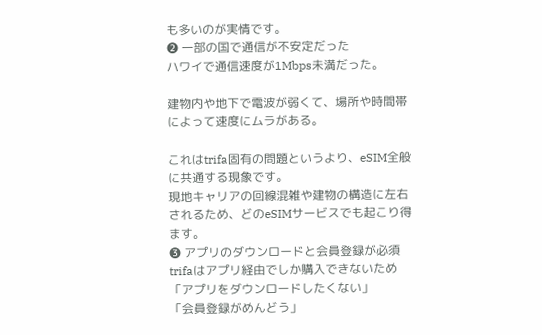も多いのが実情です。
❷ 一部の国で通信が不安定だった
ハワイで通信速度が1Mbps未満だった。

建物内や地下で電波が弱くて、場所や時間帯によって速度にムラがある。

これはtrifa固有の問題というより、eSIM全般に共通する現象です。
現地キャリアの回線混雑や建物の構造に左右されるため、どのeSIMサービスでも起こり得ます。
❸ アプリのダウンロードと会員登録が必須
trifaはアプリ経由でしか購入できないため
「アプリをダウンロードしたくない」
「会員登録がめんどう」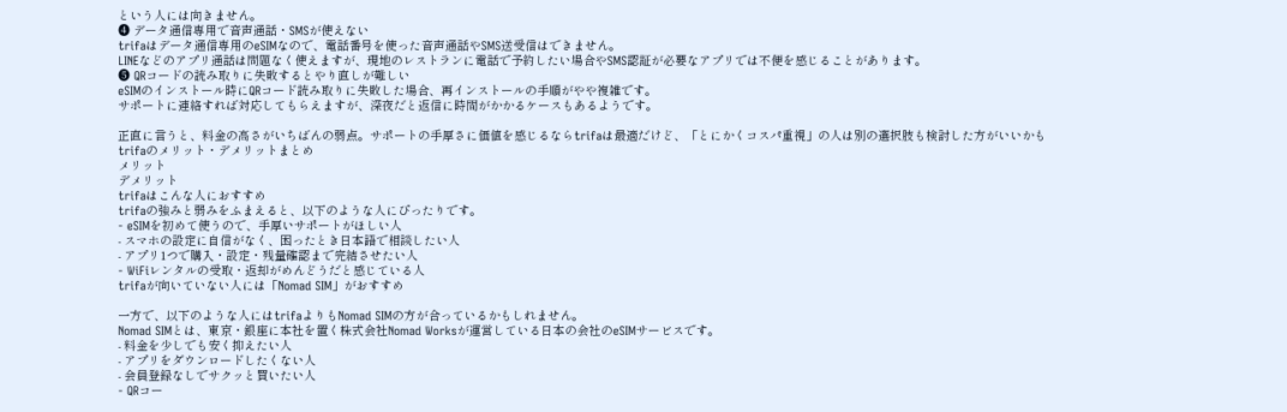という人には向きません。
❹ データ通信専用で音声通話・SMSが使えない
trifaはデータ通信専用のeSIMなので、電話番号を使った音声通話やSMS送受信はできません。
LINEなどのアプリ通話は問題なく使えますが、現地のレストランに電話で予約したい場合やSMS認証が必要なアプリでは不便を感じることがあります。
❺ QRコードの読み取りに失敗するとやり直しが難しい
eSIMのインストール時にQRコード読み取りに失敗した場合、再インストールの手順がやや複雑です。
サポートに連絡すれば対応してもらえますが、深夜だと返信に時間がかかるケースもあるようです。

正直に言うと、料金の高さがいちばんの弱点。サポートの手厚さに価値を感じるならtrifaは最適だけど、「とにかくコスパ重視」の人は別の選択肢も検討した方がいいかも
trifaのメリット・デメリットまとめ
メリット
デメリット
trifaはこんな人におすすめ
trifaの強みと弱みをふまえると、以下のような人にぴったりです。
- eSIMを初めて使うので、手厚いサポートがほしい人
- スマホの設定に自信がなく、困ったとき日本語で相談したい人
- アプリ1つで購入・設定・残量確認まで完結させたい人
- WiFiレンタルの受取・返却がめんどうだと感じている人
trifaが向いていない人には「Nomad SIM」がおすすめ

一方で、以下のような人にはtrifaよりもNomad SIMの方が合っているかもしれません。
Nomad SIMとは、東京・銀座に本社を置く株式会社Nomad Worksが運営している日本の会社のeSIMサービスです。
- 料金を少しでも安く抑えたい人
- アプリをダウンロードしたくない人
- 会員登録なしでサクッと買いたい人
- QRコー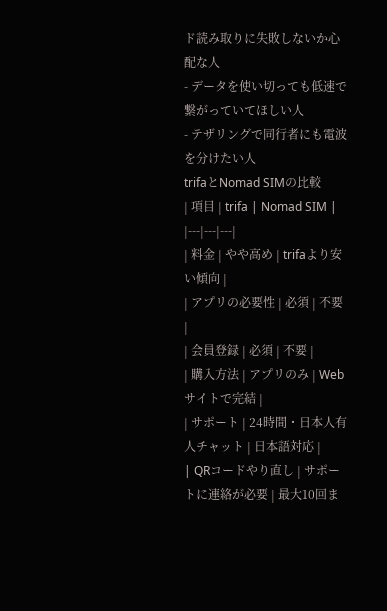ド読み取りに失敗しないか心配な人
- データを使い切っても低速で繋がっていてほしい人
- テザリングで同行者にも電波を分けたい人
trifaとNomad SIMの比較
| 項目 | trifa | Nomad SIM |
|---|---|---|
| 料金 | やや高め | trifaより安い傾向 |
| アプリの必要性 | 必須 | 不要 |
| 会員登録 | 必須 | 不要 |
| 購入方法 | アプリのみ | Webサイトで完結 |
| サポート | 24時間・日本人有人チャット | 日本語対応 |
| QRコードやり直し | サポートに連絡が必要 | 最大10回ま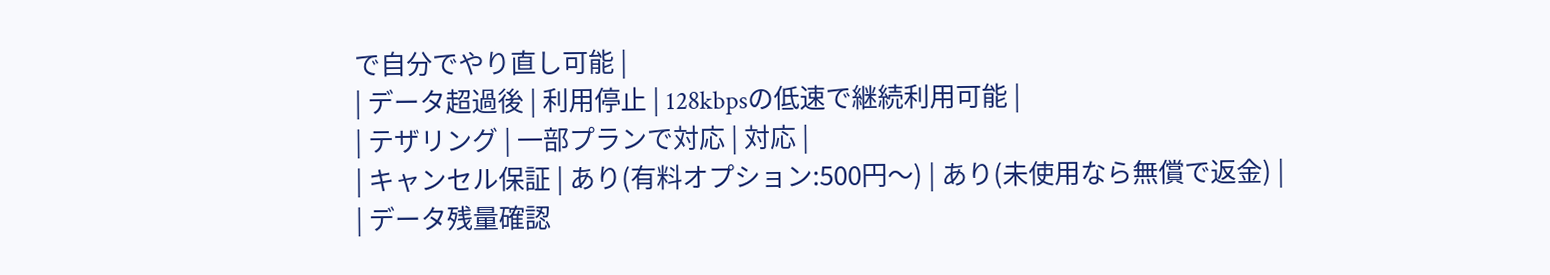で自分でやり直し可能 |
| データ超過後 | 利用停止 | 128kbpsの低速で継続利用可能 |
| テザリング | 一部プランで対応 | 対応 |
| キャンセル保証 | あり(有料オプション:500円〜) | あり(未使用なら無償で返金) |
| データ残量確認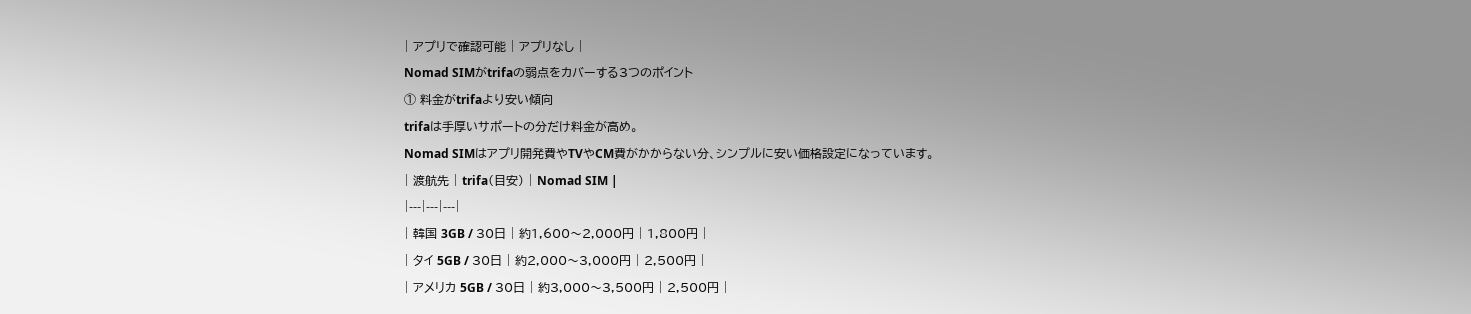| アプリで確認可能 | アプリなし |
Nomad SIMがtrifaの弱点をカバーする3つのポイント
① 料金がtrifaより安い傾向
trifaは手厚いサポートの分だけ料金が高め。
Nomad SIMはアプリ開発費やTVやCM費がかからない分、シンプルに安い価格設定になっています。
| 渡航先 | trifa(目安) | Nomad SIM |
|---|---|---|
| 韓国 3GB / 30日 | 約1,600〜2,000円 | 1,800円 |
| タイ 5GB / 30日 | 約2,000〜3,000円 | 2,500円 |
| アメリカ 5GB / 30日 | 約3,000〜3,500円 | 2,500円 |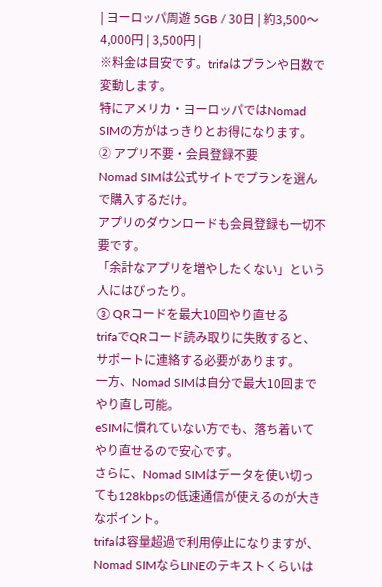| ヨーロッパ周遊 5GB / 30日 | 約3,500〜4,000円 | 3,500円 |
※料金は目安です。trifaはプランや日数で変動します。
特にアメリカ・ヨーロッパではNomad SIMの方がはっきりとお得になります。
② アプリ不要・会員登録不要
Nomad SIMは公式サイトでプランを選んで購入するだけ。
アプリのダウンロードも会員登録も一切不要です。
「余計なアプリを増やしたくない」という人にはぴったり。
③ QRコードを最大10回やり直せる
trifaでQRコード読み取りに失敗すると、サポートに連絡する必要があります。
一方、Nomad SIMは自分で最大10回までやり直し可能。
eSIMに慣れていない方でも、落ち着いてやり直せるので安心です。
さらに、Nomad SIMはデータを使い切っても128kbpsの低速通信が使えるのが大きなポイント。
trifaは容量超過で利用停止になりますが、Nomad SIMならLINEのテキストくらいは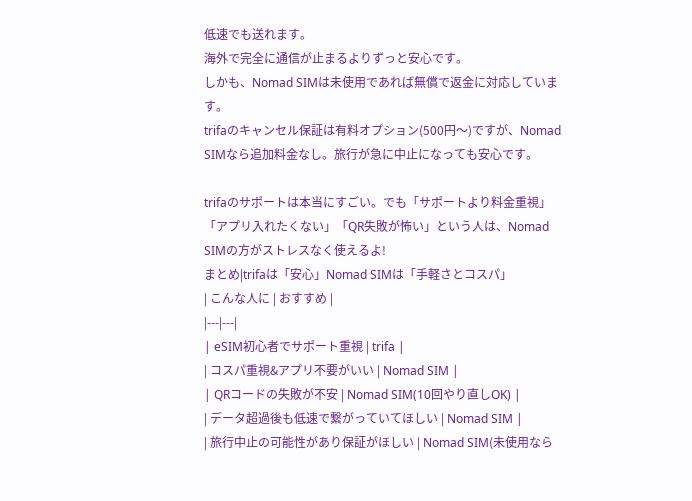低速でも送れます。
海外で完全に通信が止まるよりずっと安心です。
しかも、Nomad SIMは未使用であれば無償で返金に対応しています。
trifaのキャンセル保証は有料オプション(500円〜)ですが、Nomad SIMなら追加料金なし。旅行が急に中止になっても安心です。

trifaのサポートは本当にすごい。でも「サポートより料金重視」「アプリ入れたくない」「QR失敗が怖い」という人は、Nomad SIMの方がストレスなく使えるよ!
まとめ|trifaは「安心」Nomad SIMは「手軽さとコスパ」
| こんな人に | おすすめ |
|---|---|
| eSIM初心者でサポート重視 | trifa |
| コスパ重視&アプリ不要がいい | Nomad SIM |
| QRコードの失敗が不安 | Nomad SIM(10回やり直しOK) |
| データ超過後も低速で繋がっていてほしい | Nomad SIM |
| 旅行中止の可能性があり保証がほしい | Nomad SIM(未使用なら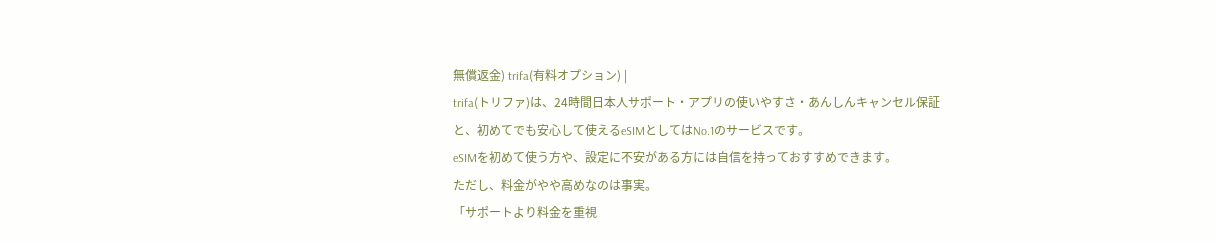無償返金) trifa(有料オプション) |
trifa(トリファ)は、24時間日本人サポート・アプリの使いやすさ・あんしんキャンセル保証と、初めてでも安心して使えるeSIMとしてはNo.1のサービスです。
eSIMを初めて使う方や、設定に不安がある方には自信を持っておすすめできます。
ただし、料金がやや高めなのは事実。
「サポートより料金を重視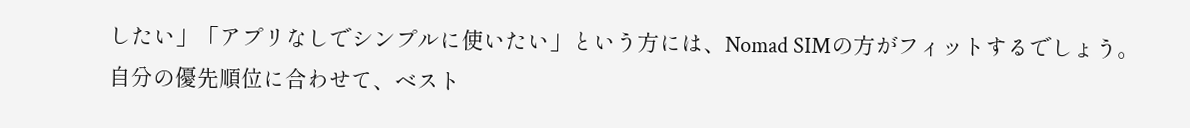したい」「アプリなしでシンプルに使いたい」という方には、Nomad SIMの方がフィットするでしょう。
自分の優先順位に合わせて、ベスト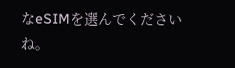なeSIMを選んでくださいね。